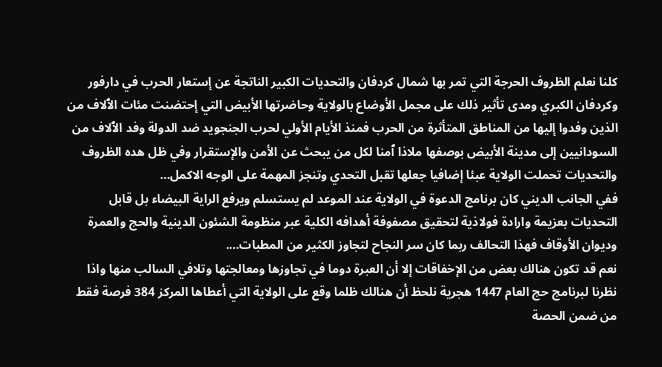كلنا نعلم الظروف الحرجة التي تمر بها شمال كردفان والتحديات الكبير الناتجة عن إستعار الحرب في دارفور وكردفان الكبري ومدى تأثير ذلك على مجمل الأوضاع بالولاية وحاضرتها الأبيض التي إحتضنت مئات الٱلاف من الذين وفدوا إليها من المناطق المتأثرة من الحرب فمنذ الأيام الأولي لحرب الجنجويد ضد الدولة وفد الٱلاف من السودانيين إلى مدينة الأبيض بوصفها ملاذا ٱمنا لكل من يبحث عن الأمن والإستقرار وفي ظل هده الظروف والتحديات تحملت الولاية عبئا إضافيا جعلها تقبل التحدي وتنجز المهمة على الوجه الاكمل…
ففي الجانب الديني كان برنامج الدعوة في الولاية عند الموعد لم يستسلم ويرفع الراية البيضاء بل قابل التحديات بعزيمة وارادة فولاذية لتحقيق مصفوفة أهدافه الكلية عبر منظومة الشئون الدينية والحج والعمرة وديوان الأوقاف فهذا التحالف ربما كان سر النجاح لتجاوز الكثير من المطبات….
نعم قد تكون هنالك بعض من الإخفاقات إلا أن العبرة دوما في تجاوزها ومعالجتها وتلافي السالب منها واذا نظرنا لبرنامج حج العام 1447 هجرية نلحظ أن هنالك ظلما وقع على الولاية التي أعطاها المركز 384 فرصة فقط من ضمن الحصة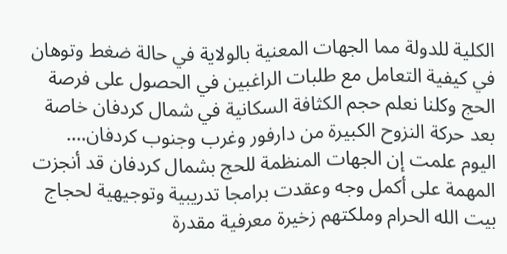الكلية للدولة مما الجهات المعنية بالولاية في حالة ضغط وتوهان في كيفية التعامل مع طلبات الراغبين في الحصول على فرصة الحج وكلنا نعلم حجم الكثافة السكانية في شمال كردفان خاصة بعد حركة النزوح الكبيرة من دارفور وغرب وجنوب كردفان….
اليوم علمت إن الجهات المنظمة للحج بشمال كردفان قد أنجزت المهمة على أكمل وجه وعقدت برامجا تدريبية وتوجيهية لحجاج بيت الله الحرام وملكتهم زخيرة معرفية مقدرة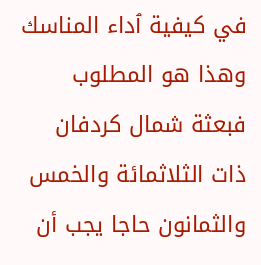في كيفية ٱداء المناسك وهذا هو المطلوب فبعثة شمال كردفان ذات الثلاثمائة والخمس والثمانون حاجا يجب أن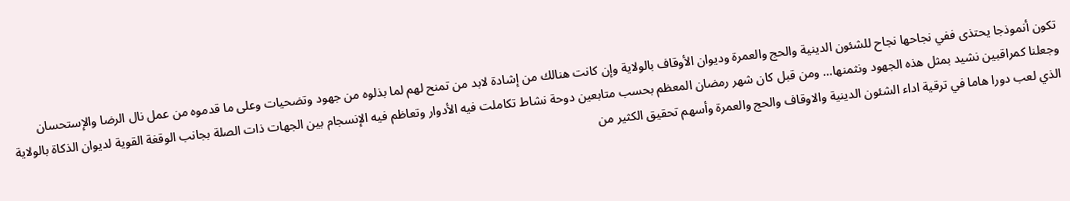تكون أنموذجا يحتذى ففي نجاحها نجاح للشئون الدينية والحج والعمرة وديوان الأوقاف بالولاية وإن كانت هنالك من إشادة لابد من تمنح لهم لما بذلوه من جهود وتضحيات وعلى ما قدموه من عمل نال الرضا والإستحسان وجعلنا كمراقبين نشيد بمثل هذه الجهود ونثمنها… ومن قبل كان شهر رمضان المعظم بحسب متابعين دوحة نشاط تكاملت فيه الأدوار وتعاظم فيه الإنسجام بين الجهات ذات الصلة بجانب الوقغة القوية لديوان الذكاة بالولاية الذي لعب دورا هاما في ترقية اداء الشئون الدينية والاوقاف والحج والعمرة وأسهم تحقيق الكثير من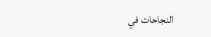النجاحات في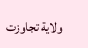ولاية تجاوزت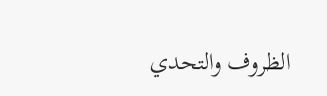الظروف والتحدي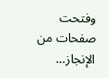وفتحت صفحات من الإنجاز…